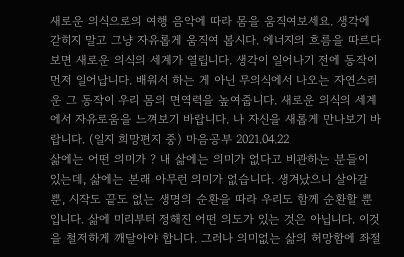새로운 의식으로의 여행 음악에 따라 몸을 움직여보세요. 생각에 갇히지 말고 그냥 자유롭게 움직여 봅시다. 에너지의 흐름을 따르다 보면 새로운 의식의 세계가 열립니다. 생각이 일어나기 전에 동작이 먼저 일어납니다. 배워서 하는 게 아닌 무의식에서 나오는 자연스러운 그 동작이 우리 몸의 면역력을 높여줍니다. 새로운 의식의 세계에서 자유로움을 느껴보기 바랍니다. 나 자신을 새롭게 만나보기 바랍니다. (일지 희망편지 중) 마음공부 2021.04.22
삶에는 어떤 의미가 ? 내 삶에는 의미가 없다고 비관하는 분들이 있는데, 삶에는 본래 아무런 의미가 없습니다. 생겨났으니 살아갈 뿐, 시작도 끝도 없는 생명의 순환을 따라 우리도 함께 순환할 뿐입니다. 삶에 미리부터 정해진 어떤 의도가 있는 것은 아닙니다. 이것을 철저하게 깨달아야 합니다. 그러나 의미없는 삶의 허망함에 좌절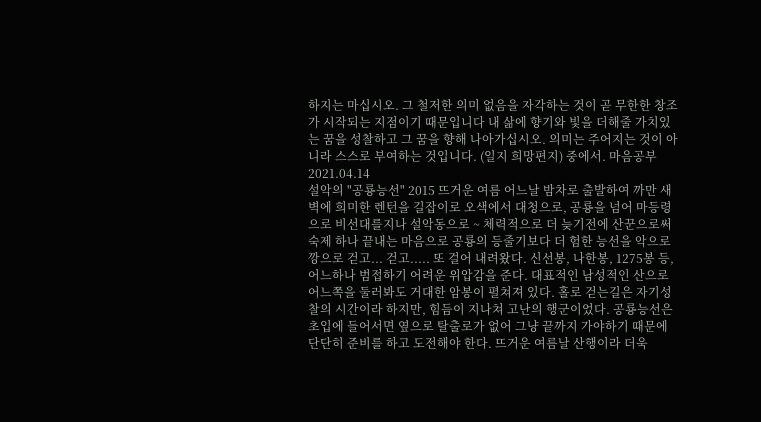하지는 마십시오. 그 철저한 의미 없음을 자각하는 것이 곧 무한한 창조가 시작되는 지점이기 때문입니다 내 삶에 향기와 빛을 더해줄 가치있는 꿈을 성찰하고 그 꿈을 향해 나아가십시오. 의미는 주어지는 것이 아니라 스스로 부여하는 것입니다. (일지 희망편지) 중에서. 마음공부 2021.04.14
설악의 "공룡능선" 2015 뜨거운 여름 어느날 밤차로 출발하여 까만 새벽에 희미한 렌턴을 길잡이로 오색에서 대청으로, 공룡을 넘어 마등령으로 비선대를지나 설악동으로 ~ 체력적으로 더 늦기전에 산꾼으로써 숙제 하나 끝내는 마음으로 공룡의 등줄기보다 더 험한 능선을 악으로 깡으로 걷고... 걷고..... 또 걸어 내려왔다. 신선봉, 나한봉, 1275봉 등, 어느하나 범접하기 어려운 위압감을 준다. 대표적인 남성적인 산으로 어느쪽을 둘러봐도 거대한 암봉이 펼쳐져 있다. 홀로 걷는길은 자기성찰의 시간이라 하지만, 힘듬이 지나쳐 고난의 행군이었다. 공룡능선은 초입에 들어서면 옆으로 탈출로가 없어 그냥 끝까지 가야하기 때문에 단단히 준비를 하고 도전해야 한다. 뜨거운 여름날 산행이라 더욱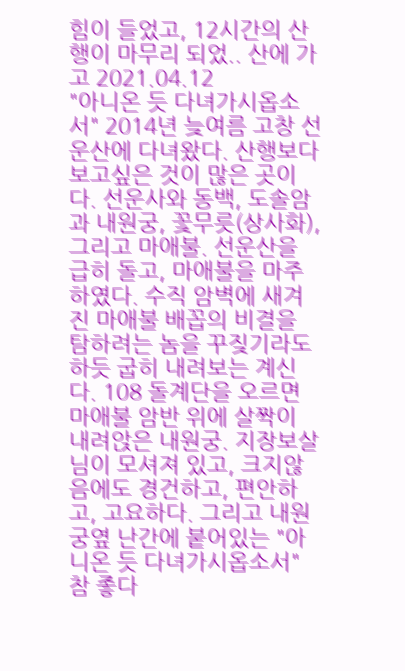힘이 들었고, 12시간의 산행이 마무리 되었.. 산에 가고 2021.04.12
"아니온 듯 다녀가시옵소서" 2014년 늦여름 고창 선운산에 다녀왔다. 산행보다 보고싶은 것이 많은 곳이다. 선운사와 동백, 도솔암과 내원궁, 꽃무릇(상사화), 그리고 마애불. 선운산을 급히 돌고, 마애불을 마주하였다. 수직 암벽에 새겨진 마애불 배꼽의 비결을 탐하려는 놈을 꾸짖기라도 하듯 굽히 내려보는 계신다. 108 돌계단을 오르면 마애불 암반 위에 살짝이 내려앉은 내원궁. 지장보살님이 모셔져 있고, 크지않음에도 경건하고, 편안하고, 고요하다. 그리고 내원궁옆 난간에 붙어있는 "아니온 듯 다녀가시옵소서" 참 좋다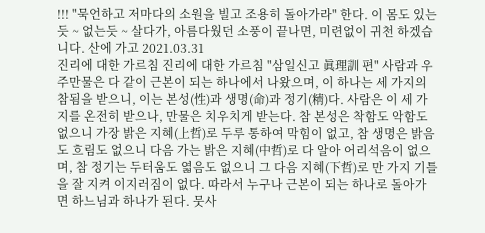!!! "묵언하고 저마다의 소원을 빌고 조용히 돌아가라" 한다. 이 몸도 있는듯 ~ 없는듯 ~ 살다가, 아름다웠던 소풍이 끝나면, 미련없이 귀천 하겠습니다. 산에 가고 2021.03.31
진리에 대한 가르침 진리에 대한 가르침 "삼일신고 眞理訓 편" 사람과 우주만물은 다 같이 근본이 되는 하나에서 나왔으며, 이 하나는 세 가지의 참됨을 받으니, 이는 본성(性)과 생명(命)과 정기(精)다. 사람은 이 세 가지를 온전히 받으나, 만물은 치우치게 받는다. 참 본성은 착함도 악함도 없으니 가장 밝은 지혜(上哲)로 두루 통하여 막힘이 없고, 참 생명은 밝음도 흐림도 없으니 다음 가는 밝은 지혜(中哲)로 다 알아 어리석음이 없으며, 참 정기는 두터움도 엷음도 없으니 그 다음 지혜(下哲)로 만 가지 기틀을 잘 지켜 이지러짐이 없다. 따라서 누구나 근본이 되는 하나로 돌아가면 하느님과 하나가 된다. 뭇사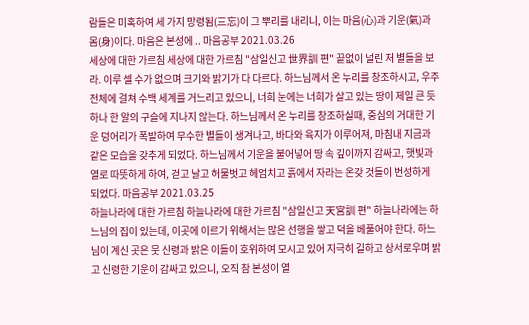람들은 미혹하여 세 가지 망령됨(三忘)이 그 뿌리를 내리니, 이는 마음(心)과 기운(氣)과 몸(身)이다. 마음은 본성에 .. 마음공부 2021.03.26
세상에 대한 가르침 세상에 대한 가르침 "삼일신고 世界訓 편" 끝없이 널린 저 별들을 보라. 이루 셀 수가 없으며 크기와 밝기가 다 다르다. 하느님께서 온 누리를 창조하시고, 우주 전체에 걸쳐 수백 세계를 거느리고 있으니, 너희 눈에는 너희가 살고 있는 땅이 제일 큰 듯하나 한 알의 구슬에 지나지 않는다. 하느님께서 온 누리를 창조하실때, 중심의 거대한 기운 덩어리가 폭발하여 무수한 별들이 생겨나고, 바다와 육지가 이루어져, 마침내 지금과 같은 모습을 갖추게 되었다. 하느님께서 기운을 불어넣어 땅 속 깊이까지 감싸고, 햇빛과 열로 따뜻하게 하여, 걷고 날고 허물벗고 헤엄치고 흙에서 자라는 온갖 것들이 번성하게 되었다. 마음공부 2021.03.25
하늘나라에 대한 가르침 하늘나라에 대한 가르침 "삼일신고 天宮訓 편" 하늘나라에는 하느님의 집이 있는데, 이곳에 이르기 위해서는 많은 선행을 쌓고 덕을 베풀어야 한다. 하느님이 계신 곳은 뭇 신령과 밝은 이들이 호위하여 모시고 있어 지극히 길하고 상서로우며 밝고 신령한 기운이 감싸고 있으니, 오직 참 본성이 열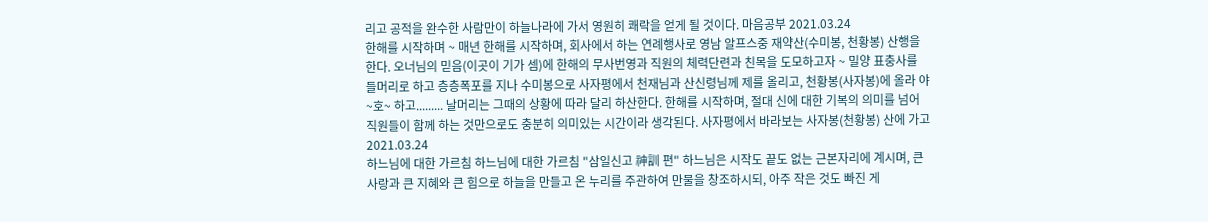리고 공적을 완수한 사람만이 하늘나라에 가서 영원히 쾌락을 얻게 될 것이다. 마음공부 2021.03.24
한해를 시작하며 ~ 매년 한해를 시작하며, 회사에서 하는 연례행사로 영남 알프스중 재약산(수미봉, 천황봉) 산행을 한다. 오너님의 믿음(이곳이 기가 셈)에 한해의 무사번영과 직원의 체력단련과 친목을 도모하고자 ~ 밀양 표충사를 들머리로 하고 층층폭포를 지나 수미봉으로 사자평에서 천재님과 산신령님께 제를 올리고, 천황봉(사자봉)에 올라 야~호~ 하고......... 날머리는 그때의 상황에 따라 달리 하산한다. 한해를 시작하며, 절대 신에 대한 기복의 의미를 넘어 직원들이 함께 하는 것만으로도 충분히 의미있는 시간이라 생각된다. 사자평에서 바라보는 사자봉(천황봉) 산에 가고 2021.03.24
하느님에 대한 가르침 하느님에 대한 가르침 "삼일신고 神訓 편" 하느님은 시작도 끝도 없는 근본자리에 계시며, 큰 사랑과 큰 지혜와 큰 힘으로 하늘을 만들고 온 누리를 주관하여 만물을 창조하시되, 아주 작은 것도 빠진 게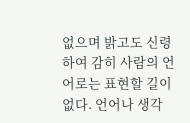없으며 밝고도 신령하여 감히 사람의 언어로는 표현할 길이 없다. 언어나 생각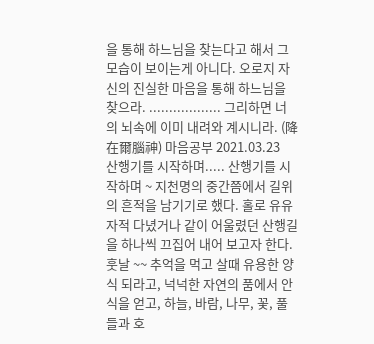을 통해 하느님을 찾는다고 해서 그 모습이 보이는게 아니다. 오로지 자신의 진실한 마음을 통해 하느님을 찾으라. .................. 그리하면 너의 뇌속에 이미 내려와 계시니라. (降在爾腦神) 마음공부 2021.03.23
산행기를 시작하며..... 산행기를 시작하며 ~ 지천명의 중간쯤에서 길위의 흔적을 남기기로 했다. 홀로 유유자적 다녔거나 같이 어울렸던 산행길을 하나씩 끄집어 내어 보고자 한다. 훗날 ~~ 추억을 먹고 살때 유용한 양식 되라고, 넉넉한 자연의 품에서 안식을 얻고, 하늘, 바람, 나무, 꽃, 풀들과 호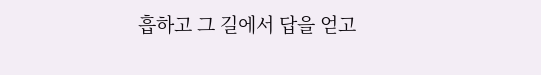흡하고 그 길에서 답을 얻고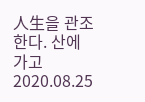人生을 관조한다. 산에 가고 2020.08.25